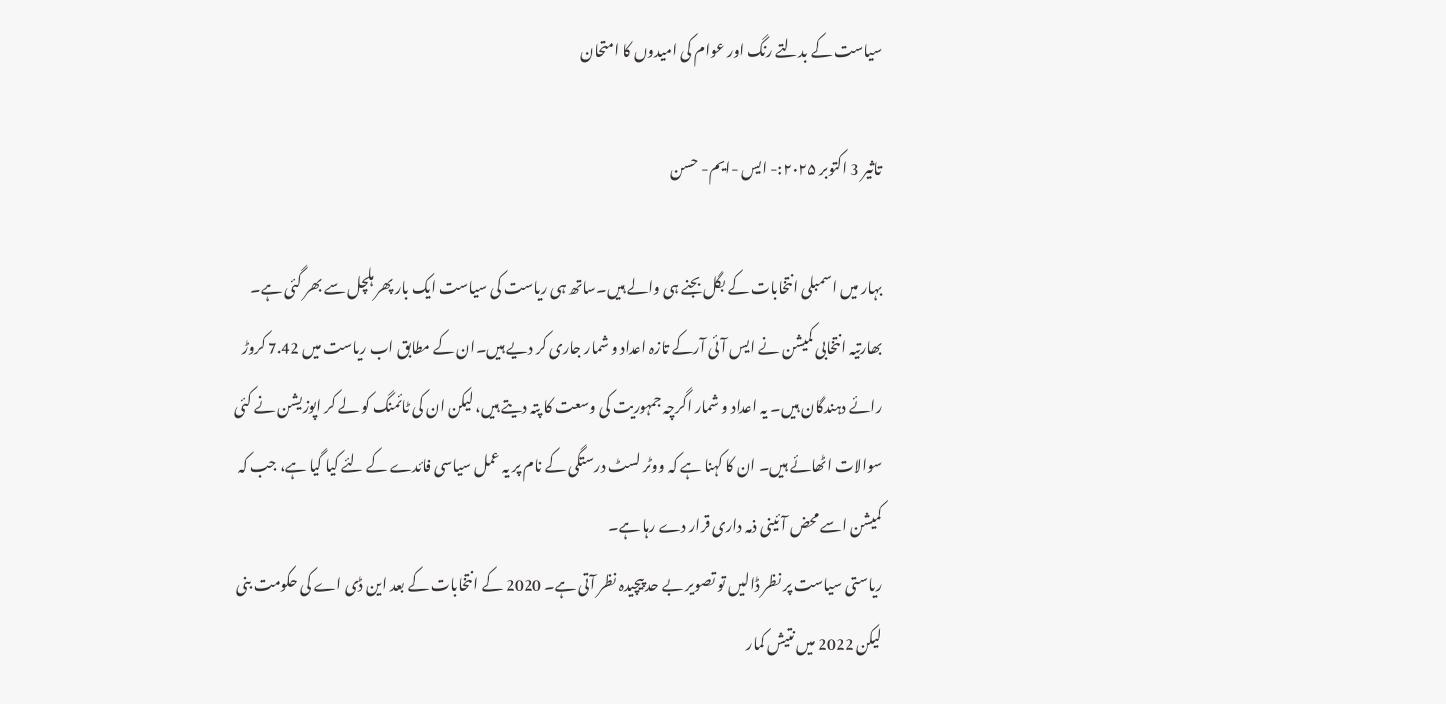سیاست کے بدلتے رنگ اور عوام کی امیدوں کا امتحان

تاثیر 3 اکتوبر ۲۰۲۵:- ایس -ایم- حسن

بہار میں اسمبلی انتخابات کے بگل بجنے ہی والے ہیں۔ساتھ ہی ریاست کی سیاست ایک بار پھر ہلچل سے بھر گئی ہے۔ بھارتیہ انتخابی کمیشن نے ایس آئی آرکے تازہ اعداد و شمار جاری کر دیے ہیں۔ان کے مطابق اب ریاست میں 7.42 کروڑ رائے دہندگان ہیں۔ یہ اعداد و شمار اگرچہ جمہوریت کی وسعت کا پتہ دیتے ہیں، لیکن ان کی ٹائمنگ کو لے کر اپوزیشن نے کئی سوالات اٹھائے ہیں۔ ان کا کہنا ہے کہ ووٹر لسٹ درستگی کے نام پر یہ عمل سیاسی فائدے کے لئے کیا گیا ہے، جب کہ کمیشن اسے محض آئینی ذمہ داری قرار دے رہا ہے۔
ریاستی سیاست پر نظر ڈالیں تو تصویر بے حد پیچیدہ نظر آتی ہے۔ 2020 کے انتخابات کے بعد این ڈی اے کی حکومت بنی لیکن 2022 میں نتیش کمار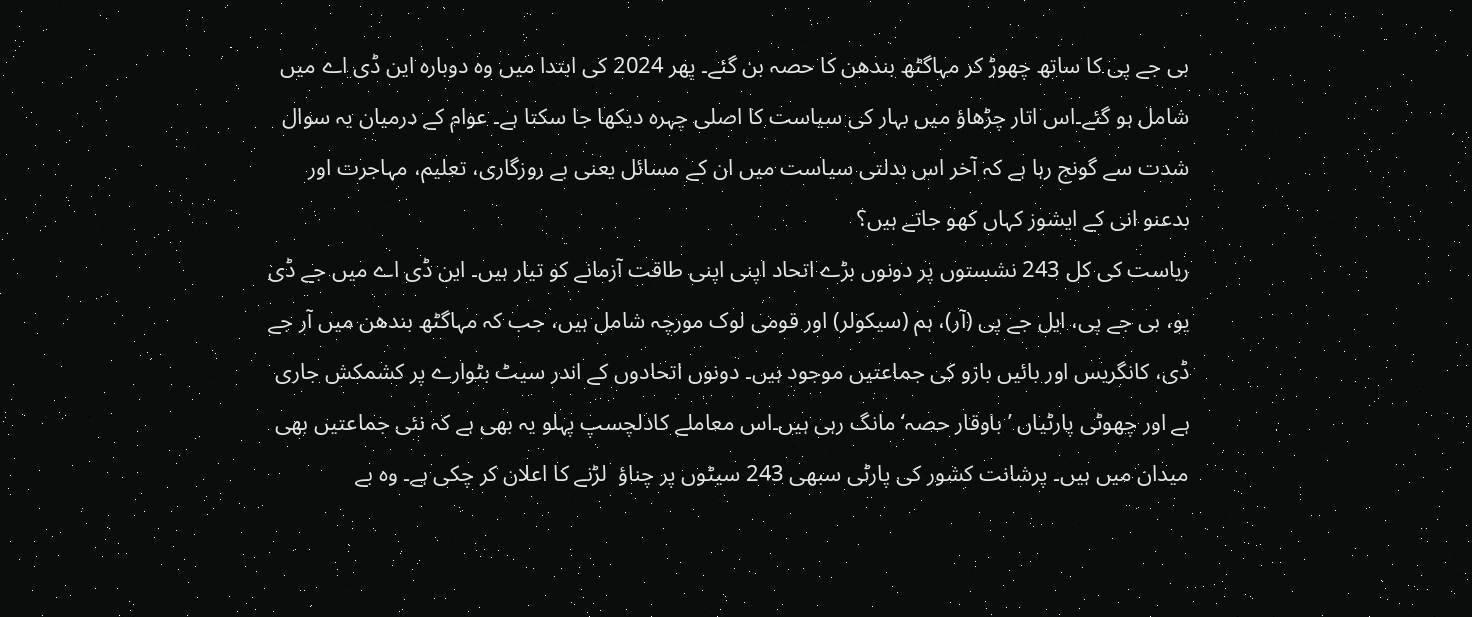بی جے پی کا ساتھ چھوڑ کر مہاگٹھ بندھن کا حصہ بن گئے۔ پھر 2024 کی ابتدا میں وہ دوبارہ این ڈی اے میں شامل ہو گئے۔اس اتار چڑھاؤ میں بہار کی سیاست کا اصلی چہرہ دیکھا جا سکتا ہے۔ عوام کے درمیان یہ سوال شدت سے گونج رہا ہے کہ آخر اس بدلتی سیاست میں ان کے مسائل یعنی بے روزگاری، تعلیم، مہاجرت اور بدعنو انی کے ایشوز کہاں کھو جاتے ہیں؟
ریاست کی کل 243 نشستوں پر دونوں بڑے اتحاد اپنی اپنی طاقت آزمانے کو تیار ہیں۔ این ڈی اے میں جے ڈی یو، بی جے پی، ایل جے پی (آر)، ہم (سیکولر) اور قومی لوک مورچہ شامل ہیں، جب کہ مہاگٹھ بندھن میں آر جے ڈی، کانگریس اور بائیں بازو کی جماعتیں موجود ہیں۔ دونوں اتحادوں کے اندر سیٹ بٹوارے پر کشمکش جاری ہے اور چھوٹی پارٹیاں ’ باوقار حصہ‘ مانگ رہی ہیں۔اس معاملے کادلچسپ پہلو یہ بھی ہے کہ نئی جماعتیں بھی میدان میں ہیں۔ پرشانت کشور کی پارٹی سبھی 243 سیٹوں پر چناؤ  لڑنے کا اعلان کر چکی ہے۔ وہ بے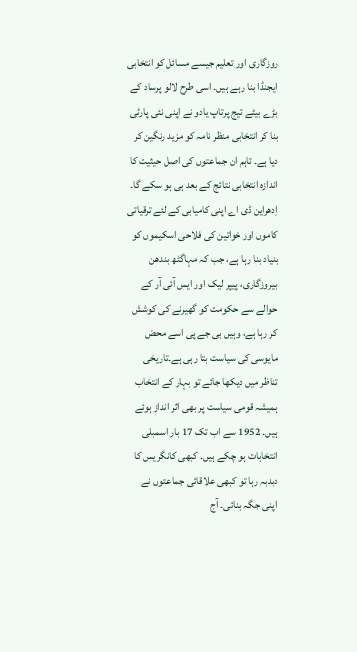روزگاری اور تعلیم جیسے مسائل کو انتخابی ایجنڈا بنا رہے ہیں۔ اسی طرح لالو پرساد کے بڑے بیٹے تیج پرتاپ یادو نے اپنی نئی پارٹی بنا کر انتخابی منظر نامہ کو مزید رنگین کر دیا ہے۔ تاہم ان جماعتوں کی اصل حیثیت کا اندازہ انتخابی نتائج کے بعد ہی ہو سکے گا۔
اِدھراین ڈی اے اپنی کامیابی کے لئے ترقیاتی کاموں اور خواتین کی فلاحی اسکیموں کو بنیاد بنا رہا ہے، جب کہ مہاگٹھ بندھن بیروزگاری، پیپر لیک اور ایس آئی آر کے حوالے سے حکومت کو گھیرنے کی کوشش کر رہا ہے، وہیں بی جے پی اسے محض مایوسی کی سیاست بتا رہی ہے۔تاریخی تناظر میں دیکھا جائے تو بہار کے انتخاب ہمیشہ قومی سیاست پر بھی اثر انداز ہوئے ہیں۔ 1952 سے اب تک 17 بار اسمبلی انتخابات ہو چکے ہیں۔ کبھی کانگریس کا دبدبہ رہا تو کبھی علاقائی جماعتوں نے اپنی جگہ بنائی۔ آج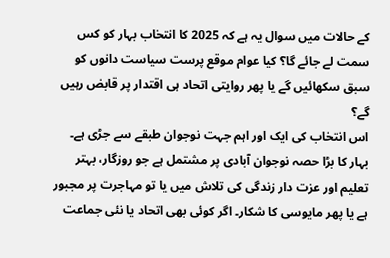کے حالات میں سوال یہ ہے کہ 2025 کا انتخاب بہار کو کس سمت لے جائے گا؟ کیا عوام موقع پرست سیاست دانوں کو سبق سکھائیں گے یا پھر روایتی اتحاد ہی اقتدار پر قابض رہیں گے؟
اس انتخاب کی ایک اور اہم جہت نوجوان طبقے سے جڑی ہے۔ بہار کا بڑا حصہ نوجوان آبادی پر مشتمل ہے جو روزگار، بہتر تعلیم اور عزت دار زندگی کی تلاش میں یا تو مہاجرت پر مجبور ہے یا پھر مایوسی کا شکار۔ اگر کوئی بھی اتحاد یا نئی جماعت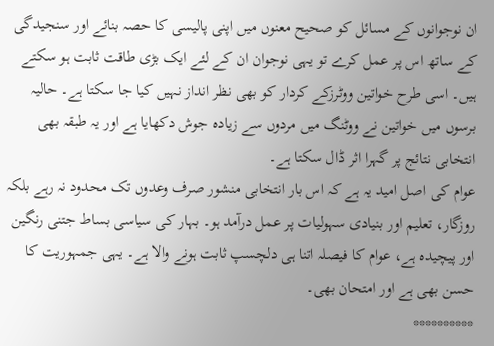ان نوجوانوں کے مسائل کو صحیح معنوں میں اپنی پالیسی کا حصہ بنائے اور سنجیدگی کے ساتھ اس پر عمل کرے تو یہی نوجوان ان کے لئے ایک بڑی طاقت ثابت ہو سکتے ہیں۔ اسی طرح خواتین ووٹرزکے کردار کو بھی نظر انداز نہیں کیا جا سکتا ہے۔ حالیہ برسوں میں خواتین نے ووٹنگ میں مردوں سے زیادہ جوش دکھایا ہے اور یہ طبقہ بھی انتخابی نتائج پر گہرا اثر ڈال سکتا ہے۔
عوام کی اصل امید یہ ہے کہ اس بار انتخابی منشور صرف وعدوں تک محدود نہ رہے بلکہ روزگار، تعلیم اور بنیادی سہولیات پر عمل درآمد ہو۔ بہار کی سیاسی بساط جتنی رنگین اور پیچیدہ ہے، عوام کا فیصلہ اتنا ہی دلچسپ ثابت ہونے والا ہے۔ یہی جمہوریت کا حسن بھی ہے اور امتحان بھی۔
**********